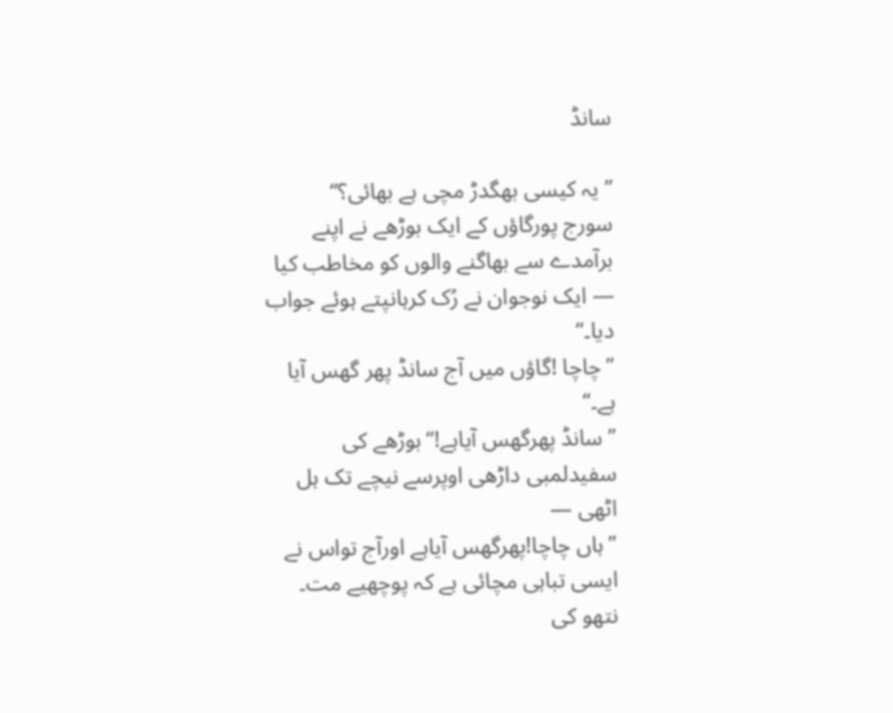سانڈ

’’یہ کیسی بھگدڑ مچی ہے بھائی؟‘‘
سورج پورگاؤں کے ایک بوڑھے نے اپنے برآمدے سے بھاگنے والوں کو مخاطب کیا — ایک نوجوان نے رُک کرہانپتے ہوئے جواب دیا۔‘‘
’’چاچا !گاؤں میں آج سانڈ پھر گھس آیا ہے۔‘‘
’’سانڈ پھرگھس آیاہے!‘‘بوڑھے کی سفیدلمبی داڑھی اوپرسے نیچے تک ہل اٹھی —
’’ہاں چاچا!پھرگھس آیاہے اورآج تواس نے ایسی تباہی مچائی ہے کہ پوچھیے مت۔ نتھو کی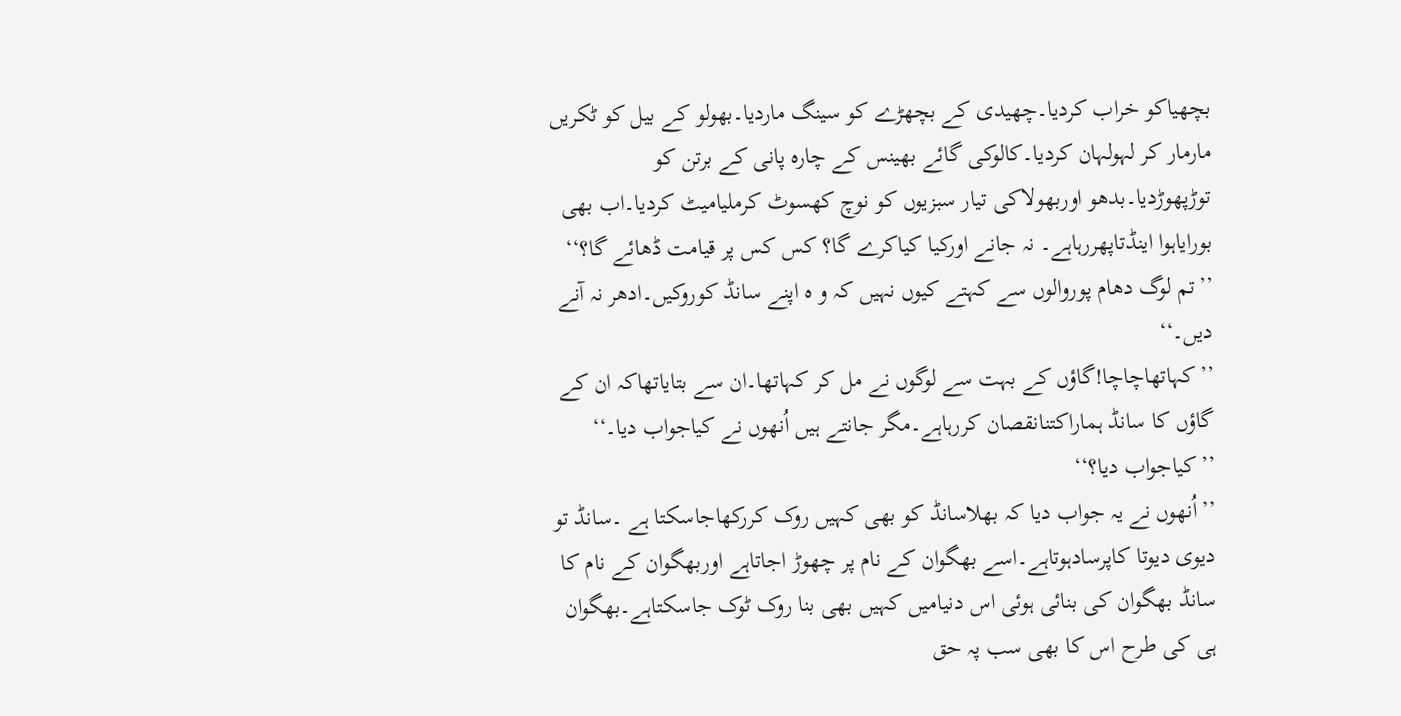بچھیاکو خراب کردیا۔چھیدی کے بچھڑے کو سینگ ماردیا۔بھولو کے بیل کو ٹکریں مارمار کر لہولہان کردیا۔کالوکی گائے بھینس کے چارہ پانی کے برتن کو توڑپھوڑدیا۔بدھو اوربھولاکی تیار سبزیوں کو نوچ کھسوٹ کرملیامیٹ کردیا۔اب بھی بورایاہوا اینڈتاپھررہاہے۔ نہ جانے اورکیا کیاکرے گا؟ کس کس پر قیامت ڈھائے گا؟‘‘
’’تم لوگ دھام پوروالوں سے کہتے کیوں نہیں کہ و ہ اپنے سانڈ کوروکیں۔ادھر نہ آنے دیں۔‘‘
’’کہاتھاچاچا!گاؤں کے بہت سے لوگوں نے مل کر کہاتھا۔ان سے بتایاتھاکہ ان کے گاؤں کا سانڈ ہماراکتنانقصان کررہاہے۔مگر جانتے ہیں اُنھوں نے کیاجواب دیا۔‘‘
’’کیاجواب دیا؟‘‘
’’اُنھوں نے یہ جواب دیا کہ بھلاسانڈ کو بھی کہیں روک کررکھاجاسکتا ہے ۔سانڈ تو دیوی دیوتا کاپرسادہوتاہے۔اسے بھگوان کے نام پر چھوڑ اجاتاہے اوربھگوان کے نام کا سانڈ بھگوان کی بنائی ہوئی اس دنیامیں کہیں بھی بنا روک ٹوک جاسکتاہے۔بھگوان ہی کی طرح اس کا بھی سب پہ حق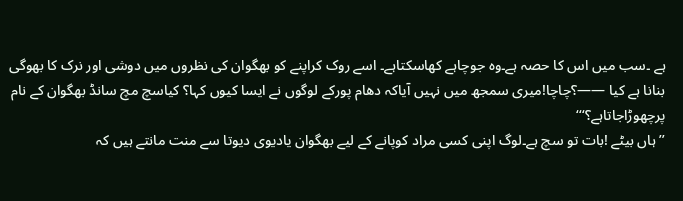ہے ۔سب میں اس کا حصہ ہے۔وہ جوچاہے کھاسکتاہے۔ اسے روک کراپنے کو بھگوان کی نظروں میں دوشی اور نرک کا بھوگی بنانا ہے کیا ——؟چاچا!میری سمجھ میں نہیں آیاکہ دھام پورکے لوگوں نے ایسا کیوں کہا؟ کیاسچ مچ سانڈ بھگوان کے نام پرچھوڑاجاتاہے؟‘‘‘
’’ہاں بیٹے !بات تو سچ ہے۔لوگ اپنی کسی مراد کوپانے کے لیے بھگوان یادیوی دیوتا سے منت مانتے ہیں کہ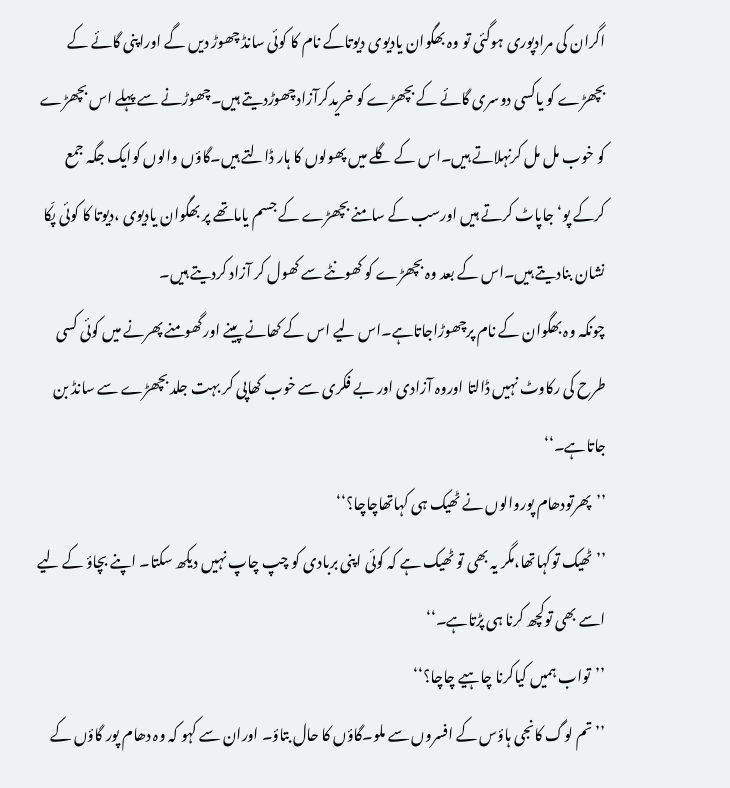اگران کی مرادپوری ہوگئی تو وہ بھگوان یادیوی دیوتاکے نام کا کوئی سانڈ چھوڑ دیں گے اوراپنی گائے کے بچھڑے کو یاکسی دوسری گائے کے بچھڑے کو خریدکرآزادچھوڑدیتے ہیں۔چھوڑنے سے پہلے اس بچھڑے کو خوب مل مل کرنہلاتے ہیں۔اس کے گلے میں پھولوں کا ہار ڈالتے ہیں۔گاؤں والوں کوایک جگہ جمع کرکے پو‘جاپاٹ کرتے ہیں اورسب کے سامنے بچھڑے کے جسم یاماتھے پر بھگوان یادیوی ،دیوتا کا کوئی پکّا نشان بنادیتے ہیں۔اس کے بعد وہ بچھڑے کو کھونٹے سے کھول کر آزاد کردیتے ہیں۔
چونکہ وہ بھگوان کے نام پرچھوڑاجاتاہے۔اس لیے اس کے کھانے پینے اورگھومنے پھرنے میں کوئی کسی طرح کی رکاوٹ نہیں ڈالتا اوروہ آزادی اور بے فکری سے خوب کھاپی کر بہت جلد بچھڑے سے سانڈ بن جاتاہے۔‘‘
’’پھرتودھام پوروالوں نے ٹھیک ہی کہاتھاچاچا؟‘‘
’’ٹھیک توکہاتھا،مگر یہ بھی تو ٹھیک ہے کہ کوئی اپنی بربادی کو چپ چاپ نہیں دیکھ سکتا۔ اپنے بچاؤ کے لیے اسے بھی توکچھ کرنا ہی پڑتاہے۔‘‘
’’تواب ہمیں کیاکرنا چاہیے چاچا؟‘‘
’’تم لوگ کانجی ہاؤس کے افسروں سے ملو۔گاؤں کا حال بتاؤ۔ اوران سے کہو کہ وہ دھام پور گاؤں کے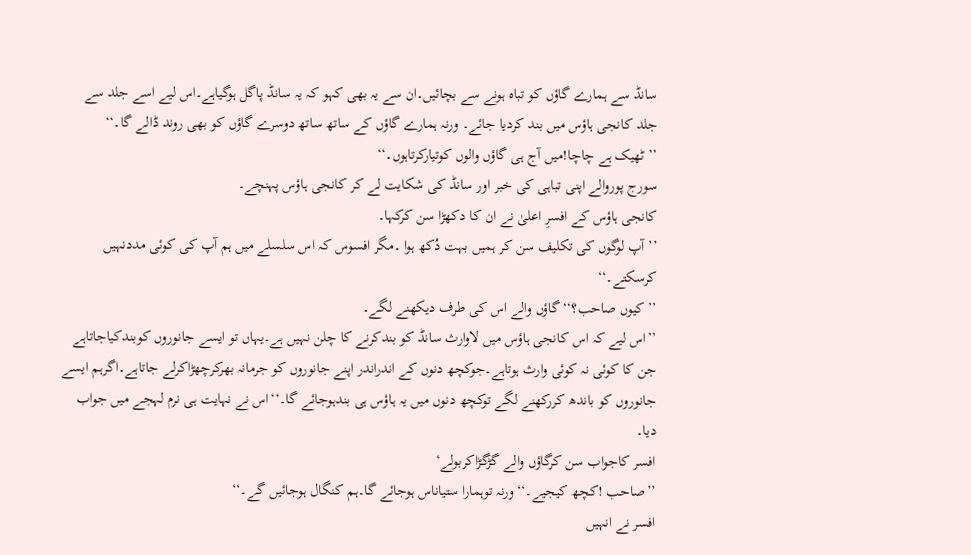سانڈ سے ہمارے گاؤں کو تباہ ہونے سے بچائیں۔ان سے یہ بھی کہو کہ یہ سانڈ پاگل ہوگیاہے۔اس لیے اسے جلد سے جلد کانجی ہاؤس میں بند کردیا جائے۔ ورنہ ہمارے گاؤں کے ساتھ ساتھ دوسرے گاؤں کو بھی روند ڈالے گا۔‘‘
’’ٹھیک ہے چاچا!میں آج ہی گاؤں والوں کوتیارکرتاہوں۔‘‘
سورج پوروالے اپنی تباہی کی خبر اور سانڈ کی شکایت لے کر کانجی ہاؤس پہنچے۔
کانجی ہاؤس کے افسرِ اعلیٰ نے ان کا دکھڑا سن کرکہا۔
’’آپ لوگوں کی تکلیف سن کر ہمیں بہت دُکھ ہوا ۔مگر افسوس کہ اس سلسلے میں ہم آپ کی کوئی مددنہیں کرسکتے۔‘‘
’’کیوں صاحب؟‘‘گاؤں والے اس کی طرف دیکھنے لگے۔
’’اس لیے کہ اس کانجی ہاؤس میں لاوارث سانڈ کو بندکرنے کا چلن نہیں ہے۔یہاں تو ایسے جانوروں کوبندکیاجاتاہے جن کا کوئی نہ کوئی وارث ہوتاہے۔جوکچھ دنوں کے اندراندر اپنے جانوروں کو جرمانہ بھرکرچھڑاکرلے جاتاہے۔اگرہم ایسے جانوروں کو باندھ کررکھنے لگے توکچھ دنوں میں یہ ہاؤس ہی بندہوجائے گا۔‘‘اس نے نہایت ہی نرم لہجے میں جواب دیا۔
افسر کاجواب سن کرگاؤں والے گڑگڑاکربولے‘
’’صاحب !کچھ کیجیے۔‘‘ورنہ توہمارا ستیاناس ہوجائے گا۔ہم کنگال ہوجائیں گے۔‘‘
افسر نے انہیں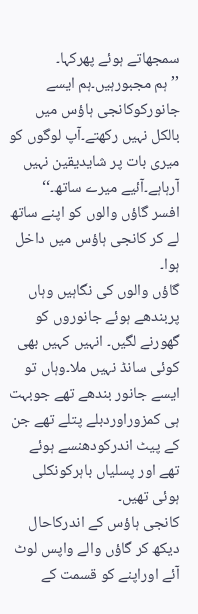سمجھاتے ہوئے پھرکہا۔
’’ہم مجبورہیں۔ہم ایسے جانورکوکانجی ہاؤس میں بالکل نہیں رکھتے۔آپ لوگوں کو میری بات پر شایدیقین نہیں آرہاہے۔آئیے میرے ساتھ۔‘‘
افسر گاؤں والوں کو اپنے ساتھ لے کر کانجی ہاؤس میں داخل ہوا۔
گاؤں والوں کی نگاہیں وہاں پربندھے ہوئے جانوروں کو گھورنے لگیں۔ انہیں کہیں بھی کوئی سانڈ نہیں ملا۔وہاں تو ایسے جانور بندھے تھے جوبہت ہی کمزوراوردبلے پتلے تھے جن کے پیٹ اندرکودھنسے ہوئے تھے اور پسلیاں باہرکونکلی ہوئی تھیں۔
کانجی ہاؤس کے اندرکاحال دیکھ کر گاؤں والے واپس لوٹ آئے اوراپنے کو قسمت کے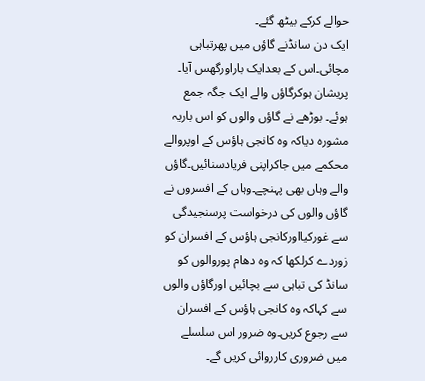حوالے کرکے بیٹھ گئے۔
ایک دن سانڈنے گاؤں میں پھرتباہی مچائی۔اس کے بعدایک باراورگھس آیا۔ پریشان ہوکرگاؤں والے ایک جگہ جمع ہوئے۔ بوڑھے نے گاؤں والوں کو اس باریہ مشورہ دیاکہ وہ کانجی ہاؤس کے اوپروالے محکمے میں جاکراپنی فریادسنائیں۔گاؤں والے وہاں بھی پہنچے۔وہاں کے افسروں نے گاؤں والوں کی درخواست پرسنجیدگی سے غورکیااورکانجی ہاؤس کے افسران کو زوردے کرلکھا کہ وہ دھام پوروالوں کو سانڈ کی تباہی سے بچائیں اورگاؤں والوں سے کہاکہ وہ کانجی ہاؤس کے افسران سے رجوع کریں۔وہ ضرور اس سلسلے میں ضروری کارروائی کریں گے۔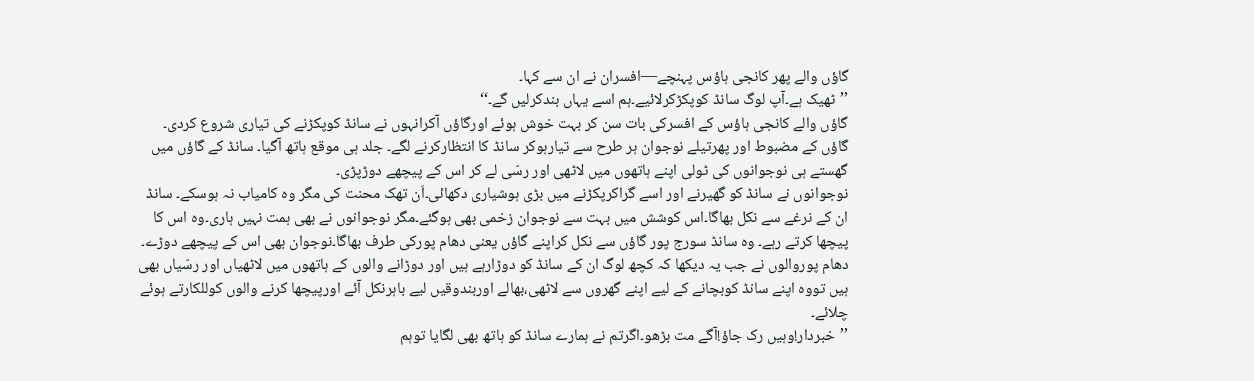گاؤں والے پھر کانجی ہاؤس پہنچے—افسران نے ان سے کہا۔
’’ٹھیک ہے۔آپ لوگ سانڈ کوپکڑکرلائیے۔ہم اسے یہاں بندکرلیں گے۔‘‘
گاؤں والے کانجی ہاؤس کے افسرکی بات سن کر بہت خوش ہوئے اورگاؤں آکرانہوں نے سانڈ کوپکڑنے کی تیاری شروع کردی۔
گاؤں کے مضبوط اور پھرتیلے نوجوان ہر طرح سے تیارہوکر سانڈ کا انتظارکرنے لگے۔ جلد ہی موقع ہاتھ آگیا۔ سانڈ کے گاؤں میں گھستے ہی نوجوانوں کی ٹولی اپنے ہاتھوں میں لاٹھی اور رسّی لے کر اس کے پیچھے دوڑپڑی۔
نوجوانوں نے سانڈ کو گھیرنے اور اسے گراکرپکڑنے میں بڑی ہوشیاری دکھائی۔اَن تھک محنت کی مگر وہ کامیاب نہ ہوسکے۔ سانڈ ان کے نرغے سے نکل بھاگا۔اس کوشش میں بہت سے نوجوان زخمی بھی ہوگئے۔مگر نوجوانوں نے بھی ہمت نہیں ہاری۔وہ اس کا پیچھا کرتے رہے۔ وہ سانڈ سورج پور گاؤں سے نکل کراپنے گاؤں یعنی دھام پورکی طرف بھاگا۔نوجوان بھی اس کے پیچھے دوڑے۔
دھام پوروالوں نے جب یہ دیکھا کہ کچھ لوگ ان کے سانڈ کو دوڑارہے ہیں اور دوڑانے والوں کے ہاتھوں میں لاٹھیاں اور رسّیاں بھی ہیں تووہ اپنے سانڈ کوبچانے کے لیے اپنے گھروں سے لاٹھی،بھالے اوربندوقیں لیے باہرنکل آئے اورپیچھا کرنے والوں کوللکارتے ہوئے چلائے۔
’’خبردار!وہیں رک جاؤ!آگے مت بڑھو۔اگرتم نے ہمارے سانڈ کو ہاتھ بھی لگایا توہم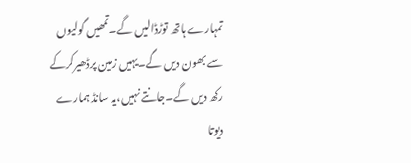تمہارے ہاتھ توڑڈالیں گے۔تمھیں گولیوں سے بھون دیں گے۔یہیں زمین پرڈھیرکرکے رکھ دیں گے۔جانتے نہیں،یہ سانڈ ہمارے دیوتا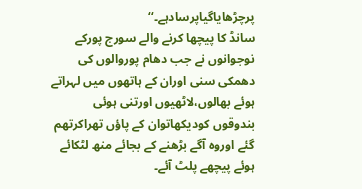پرچڑھایاگیاپرسادہے۔‘‘
سانڈ کا پیچھا کرنے والے سورج پورکے نوجوانوں نے جب دھام پوروالوں کی دھمکی سنی اوران کے ہاتھوں میں لہراتے ہوئے بھالوں،لاٹھیوں اورتنی ہوئی بندوقوں کودیکھاتوان کے پاؤں تھراکرتھم گئے اوروہ آگے بڑھنے کے بجائے منھ لٹکائے ہوئے پیچھے پلٹ آئے۔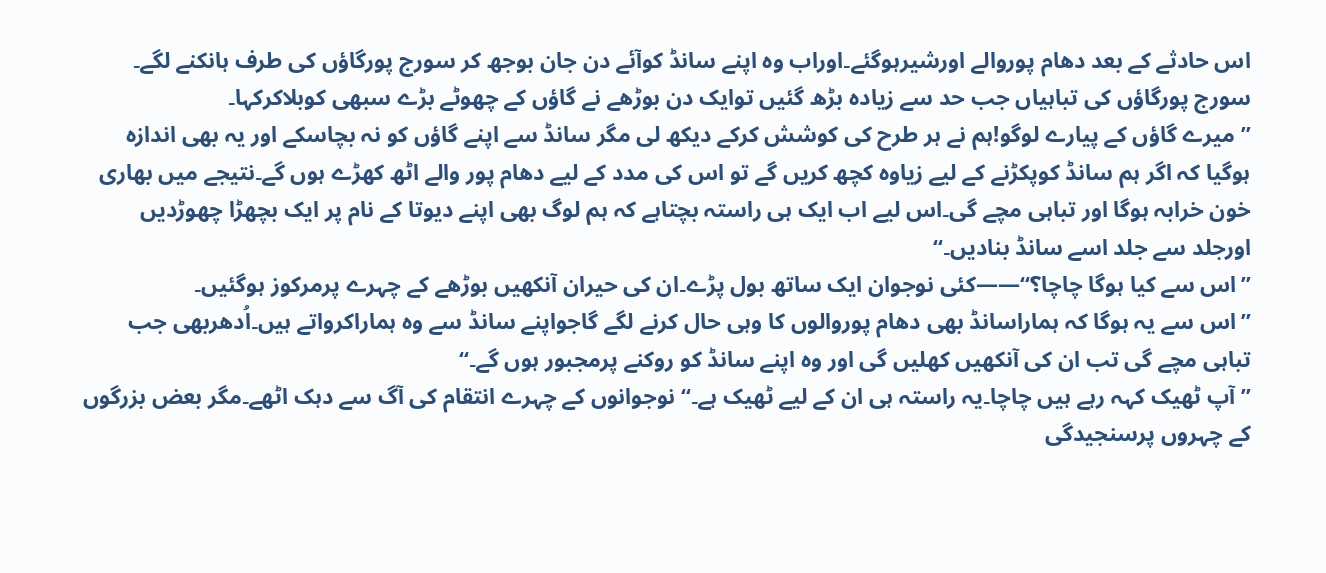اس حادثے کے بعد دھام پوروالے اورشیرہوگئے۔اوراب وہ اپنے سانڈ کوآئے دن جان بوجھ کر سورج پورگاؤں کی طرف ہانکنے لگے۔
سورج پورگاؤں کی تباہیاں جب حد سے زیادہ بڑھ گئیں توایک دن بوڑھے نے گاؤں کے چھوٹے بڑے سبھی کوبلاکرکہا۔
’’میرے گاؤں کے پیارے لوگو!ہم نے ہر طرح کی کوشش کرکے دیکھ لی مگر سانڈ سے اپنے گاؤں کو نہ بچاسکے اور یہ بھی اندازہ ہوگیا کہ اگر ہم سانڈ کوپکڑنے کے لیے زیاوہ کچھ کریں گے تو اس کی مدد کے لیے دھام پور والے اٹھ کھڑے ہوں گے۔نتیجے میں بھاری خون خرابہ ہوگا اور تباہی مچے گی۔اس لیے اب ایک ہی راستہ بچتاہے کہ ہم لوگ بھی اپنے دیوتا کے نام پر ایک بچھڑا چھوڑدیں اورجلد سے جلد اسے سانڈ بنادیں۔‘‘
’’اس سے کیا ہوگا چاچا؟‘‘——کئی نوجوان ایک ساتھ بول پڑے۔ان کی حیران آنکھیں بوڑھے کے چہرے پرمرکوز ہوگئیں۔
’’اس سے یہ ہوگا کہ ہماراسانڈ بھی دھام پوروالوں کا وہی حال کرنے لگے گاجواپنے سانڈ سے وہ ہماراکرواتے ہیں۔اُدھربھی جب تباہی مچے گی تب ان کی آنکھیں کھلیں گی اور وہ اپنے سانڈ کو روکنے پرمجبور ہوں گے۔‘‘
’’آپ ٹھیک کہہ رہے ہیں چاچا۔یہ راستہ ہی ان کے لیے ٹھیک ہے۔‘‘ نوجوانوں کے چہرے انتقام کی آگ سے دہک اٹھے۔مگر بعض بزرگوں کے چہروں پرسنجیدگی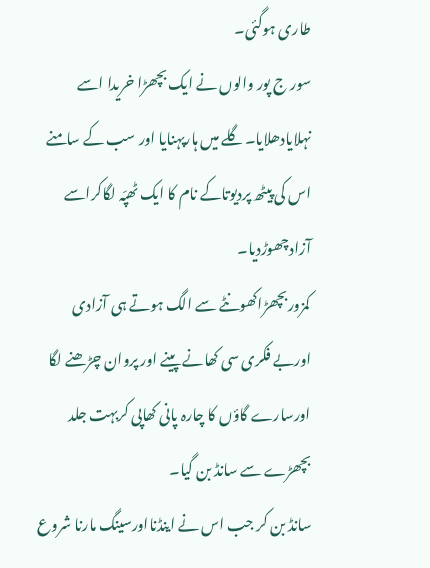طاری ہوگئی۔
سور ج پور والوں نے ایک بچھڑا خریدا اسے نہلایادھلایا۔گلے میں ہارپہنایا اور سب کے سامنے اس کی پیٹھ پردیوتاکے نام کا ایک ٹھپّہ لگاکراسے آزادچھوڑدیا۔
کمزوربچھڑاکھونٹے سے الگ ہوتے ہی آزادی اوربے فکری سی کھانے پینے اور پروان چڑھنے لگا اورسارے گاؤں کا چارہ پانی کھاپی کربہت جلد بچھڑے سے سانڈ بن گیا۔
سانڈ بن کر جب اس نے اینڈنااورسینگ مارنا شروع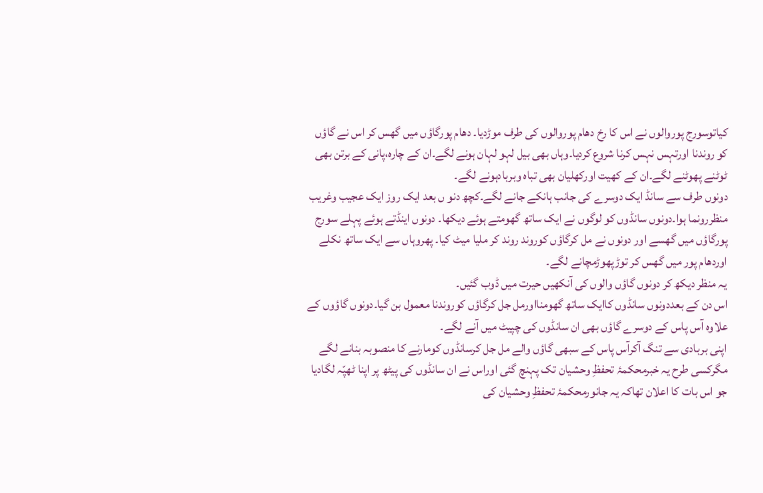کیاتوسورج پوروالوں نے اس کا رخ دھام پوروالوں کی طرف موڑدیا۔ دھام پورگاؤں میں گھس کر اس نے گاؤں کو روندنا اورتہس نہس کرنا شروع کردیا۔وہاں بھی بیل لہو لہان ہونے لگے۔ان کے چارہ،پانی کے برتن بھی ٹوٹنے پھوٹنے لگے۔ان کے کھیت اورکھلیان بھی تباہ وبربادہونے لگے۔
دونوں طرف سے سانڈ ایک دوسرے کی جانب ہانکے جانے لگے۔کچھ دنو ں بعد ایک روز ایک عجیب وغریب منظررونما ہوا۔دونوں سانڈوں کو لوگوں نے ایک ساتھ گھومتے ہوئے دیکھا۔ دونوں اینڈتے ہوئے پہلے سورج پورگاؤں میں گھسے اور دونوں نے مل کرگاؤں کوروند روند کر ملیا میٹ کیا۔ پھروہاں سے ایک ساتھ نکلے اوردھام پور میں گھس کر توڑپھوڑمچانے لگے۔
یہ منظر دیکھ کر دونوں گاؤں والوں کی آنکھیں حیرت میں ڈوب گئیں۔
اس دن کے بعددونوں سانڈوں کاایک ساتھ گھومنااورمل جل کرگاؤں کوروندنا معمول بن گیا۔دونوں گاؤوں کے علاوہ آس پاس کے دوسرے گاؤں بھی ان سانڈوں کی چپیٹ میں آنے لگے۔
اپنی بربادی سے تنگ آکرآس پاس کے سبھی گاؤں والے مل جل کرسانڈوں کومارنے کا منصوبہ بنانے لگے مگرکسی طرح یہ خبرمحکمۂ تحفظِ وحشیان تک پہنچ گئی اوراس نے ان سانڈوں کی پیٹھ پر اپنا ٹھپّہ لگادیا جو اس بات کا اعلان تھاکہ یہ جانورمحکمۂ تحفظِ وحشیان کی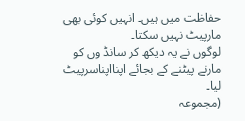حفاظت میں ہیں۔ انہیں کوئی بھی مارپیٹ نہیں سکتا۔
لوگوں نے یہ دیکھ کر سانڈ وں کو مارنے پیٹنے کے بجائے اپنااپناسرپیٹ لیا۔
(مجموعہ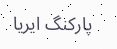پارکنگ ایریا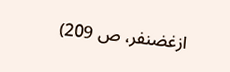ازغضنفر، ص 209)